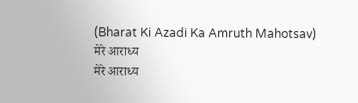(Bharat Ki Azadi Ka Amruth Mahotsav)
मेरे आराध्य
मेरे आराध्य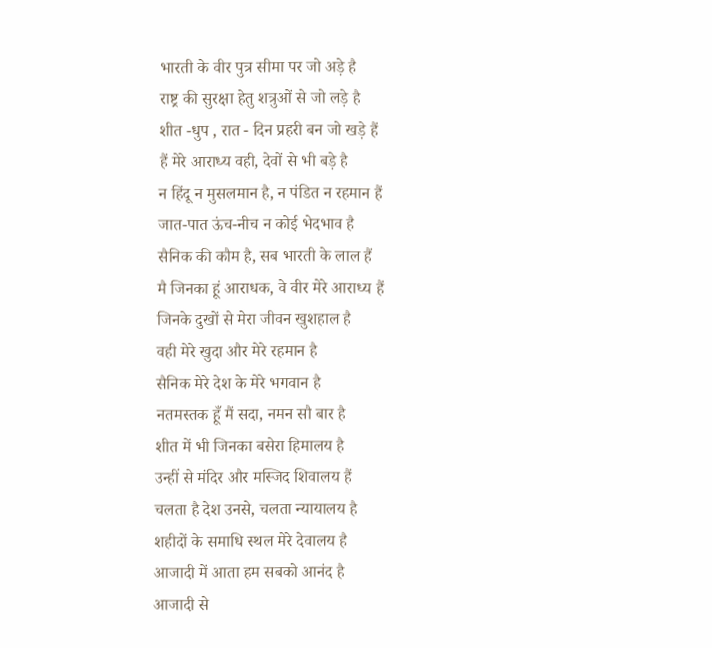भारती के वीर पुत्र सीमा पर जो अड़े है
राष्ट्र की सुरक्षा हेतु शत्रुओं से जो लड़े है
शीत -धुप , रात - दिन प्रहरी बन जो खड़े हैं
हैं मेरे आराध्य वही, देवों से भी बड़े है
न हिंदू न मुसलमान है, न पंडित न रहमान हैं
जात-पात ऊंच-नीच न कोई भेदभाव है
सैनिक की कौम है, सब भारती के लाल हैं
मै जिनका हूं आराधक, वे वीर मेरे आराध्य हैं
जिनके दुखों से मेरा जीवन खुशहाल है
वही मेरे खुदा और मेरे रहमान है
सैनिक मेरे देश के मेरे भगवान है
नतमस्तक हूँ मैं सदा, नमन सौ बार है
शीत में भी जिनका बसेरा हिमालय है
उन्हीं से मंदिर और मस्जिद शिवालय हैं
चलता है देश उनसे, चलता न्यायालय है
शहीदों के समाधि स्थल मेरे देवालय है
आजादी में आता हम सबको आनंद है
आजादी से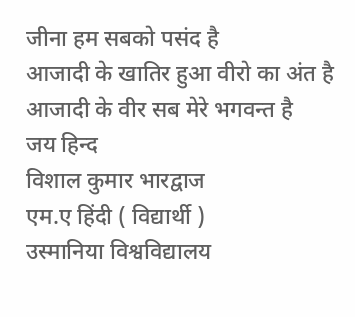जीना हम सबको पसंद है
आजादी के खातिर हुआ वीरो का अंत है
आजादी के वीर सब मेरे भगवन्त है
जय हिन्द
विशाल कुमार भारद्वाज
एम.ए हिंदी ( विद्यार्थी )
उस्मानिया विश्वविद्यालय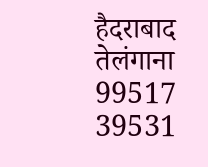हैदराबाद
तेलंगाना
99517 39531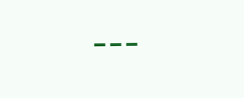---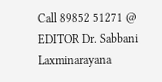Call 89852 51271 @ EDITOR Dr. Sabbani Laxminarayana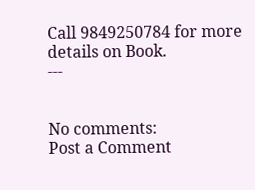Call 9849250784 for more details on Book.
---


No comments:
Post a Comment